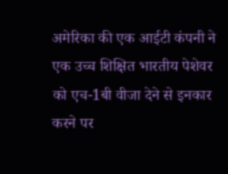अमेरिका की एक आईटी कंपनी ने एक उच्च शिक्षित भारतीय पेशेवर को एच-1बी वीजा देने से इनकार करने पर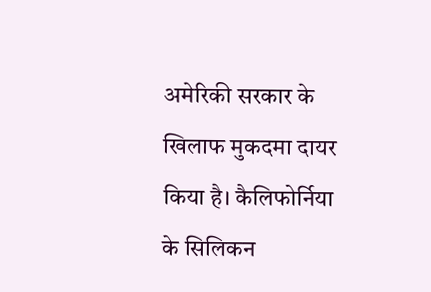अमेरिकी सरकार के खिलाफ मुकदमा दायर किया है। कैलिफोर्निया के सिलिकन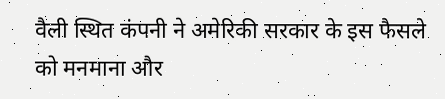वैली स्थित कंपनी ने अमेरिकी सरकार के इस फैसले को मनमाना और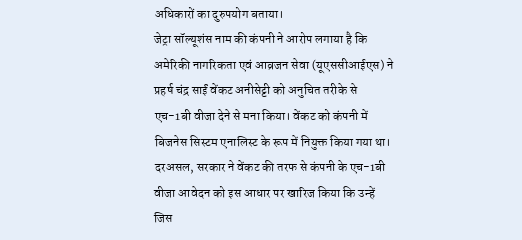अधिकारों का दुरुपयोग बताया।
जेट्रा सॉल्यूशंस नाम की कंपनी ने आरोप लगाया है कि अमेरिकी नागरिकता एवं आव्रजन सेवा (यूएससीआईएस) ने प्रहर्ष चंद्र साईं वेंकट अनीसेट्टी को अनुचित तरीके से एच-1बी वीजा देने से मना किया। वेंकट को कंपनी में बिजनेस सिस्टम एनालिस्ट के रूप में नियुक्त किया गया था। दरअसल, सरकार ने वेंकट की तरफ से कंपनी के एच-1बी वीजा आवेदन को इस आधार पर खारिज किया कि उन्हें जिस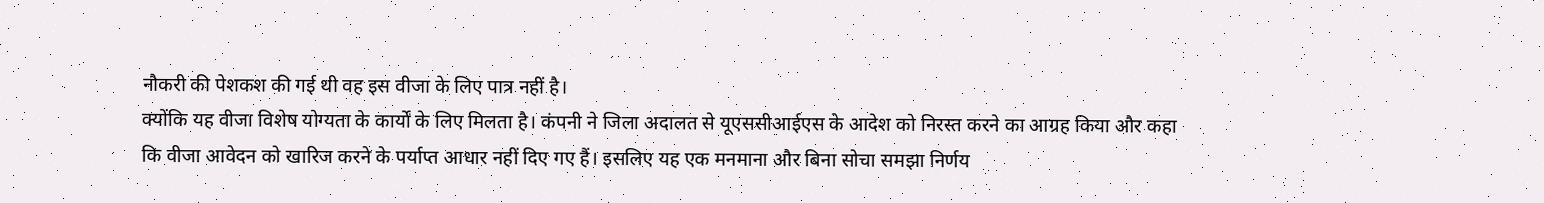नौकरी की पेशकश की गई थी वह इस वीजा के लिए पात्र नहीं है।
क्योंकि यह वीजा विशेष योग्यता के कार्यों के लिए मिलता है। कंपनी ने जिला अदालत से यूएससीआईएस के आदेश को निरस्त करने का आग्रह किया और कहा कि वीजा आवेदन को खारिज करने के पर्याप्त आधार नहीं दिए गए हैं। इसलिए यह एक मनमाना और बिना सोचा समझा निर्णय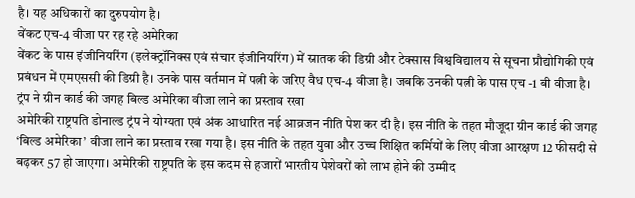है। यह अधिकारों का दुरुपयोग है।
वेंकट एच-4 वीजा पर रह रहे अमेरिका
वेंकट के पास इंजीनियरिंग (इलेक्ट्रॉनिक्स एवं संचार इंजीनियरिंग) में स्नातक की डिग्री और टेक्सास विश्वविद्यालय से सूचना प्रौद्योगिकी एवं प्रबंधन में एमएससी की डिग्री है। उनके पास वर्तमान में पत्नी के जरिए वैध एच-4 वीजा है। जबकि उनकी पत्नी के पास एच -1 बी वीजा है।
ट्रंप ने ग्रीन कार्ड की जगह बिल्ड अमेरिका वीजा लाने का प्रस्ताव रखा
अमेरिकी राष्ट्रपति डोनाल्ड ट्रंप ने योग्यता एवं अंक आधारित नई आव्रजन नीति पेश कर दी है। इस नीति के तहत मौजूदा ग्रीन कार्ड की जगह ‘बिल्ड अमेरिका’ वीजा लाने का प्रस्ताव रखा गया है। इस नीति के तहत युवा और उच्च शिक्षित कर्मियों के लिए वीजा आरक्षण 12 फीसदी से बढ़कर 57 हो जाएगा। अमेरिकी राष्ट्रपति के इस कदम से हजारों भारतीय पेशेवरों को लाभ होने की उम्मीद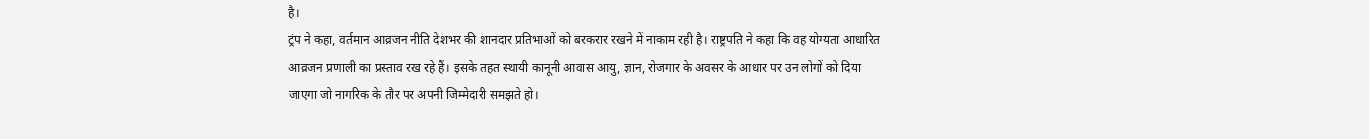है।
ट्रंप ने कहा, वर्तमान आव्रजन नीति देशभर की शानदार प्रतिभाओं को बरकरार रखने में नाकाम रही है। राष्ट्रपति ने कहा कि वह योग्यता आधारित आव्रजन प्रणाली का प्रस्ताव रख रहे हैं। इसके तहत स्थायी कानूनी आवास आयु, ज्ञान, रोजगार के अवसर के आधार पर उन लोगों को दिया जाएगा जो नागरिक के तौर पर अपनी जिम्मेदारी समझते हो।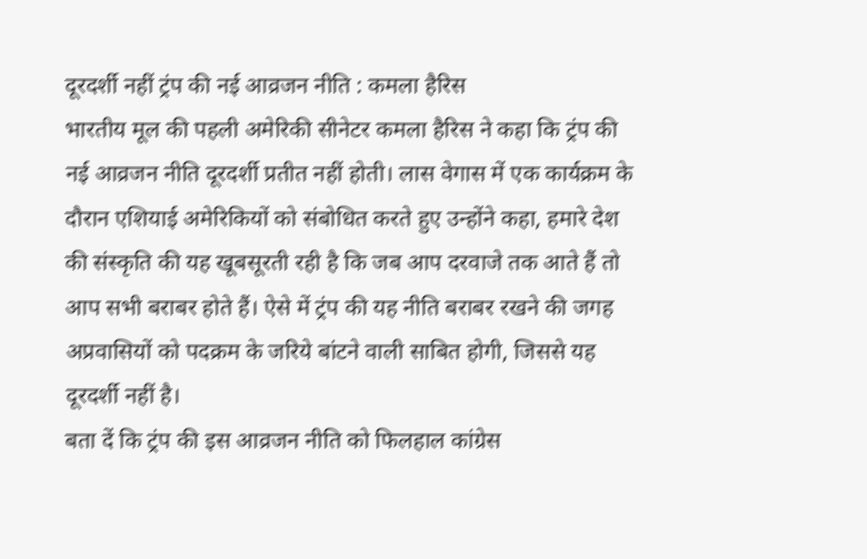दूरदर्शी नहीं ट्रंप की नई आव्रजन नीति : कमला हैरिस
भारतीय मूल की पहली अमेरिकी सीनेटर कमला हैरिस ने कहा कि ट्रंप की नई आव्रजन नीति दूरदर्शी प्रतीत नहीं होती। लास वेगास में एक कार्यक्रम के दौरान एशियाई अमेरिकियों को संबोधित करते हुए उन्होंने कहा, हमारे देश की संस्कृति की यह खूबसूरती रही है कि जब आप दरवाजे तक आते हैं तो आप सभी बराबर होते हैं। ऐसे में ट्रंप की यह नीति बराबर रखने की जगह अप्रवासियों को पदक्रम के जरिये बांटने वाली साबित होगी, जिससे यह दूरदर्शी नहीं है।
बता दें कि ट्रंप की इस आव्रजन नीति को फिलहाल कांग्रेस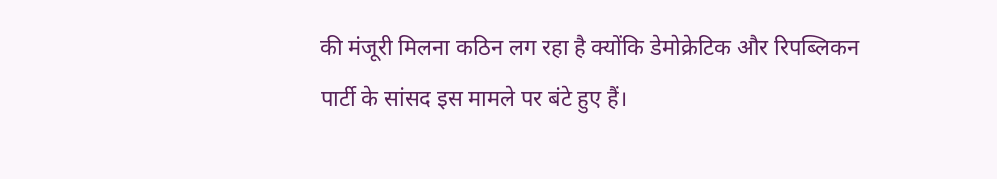की मंजूरी मिलना कठिन लग रहा है क्योंकि डेमोक्रेटिक और रिपब्लिकन पार्टी के सांसद इस मामले पर बंटे हुए हैं।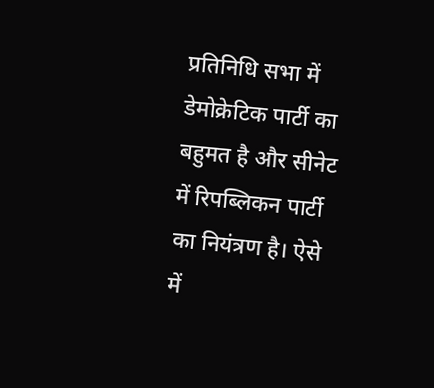प्रतिनिधि सभा में डेमोक्रेटिक पार्टी का बहुमत है और सीनेट में रिपब्लिकन पार्टी का नियंत्रण है। ऐसे में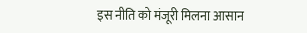इस नीति को मंजूरी मिलना आसान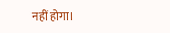नहीं होगा।